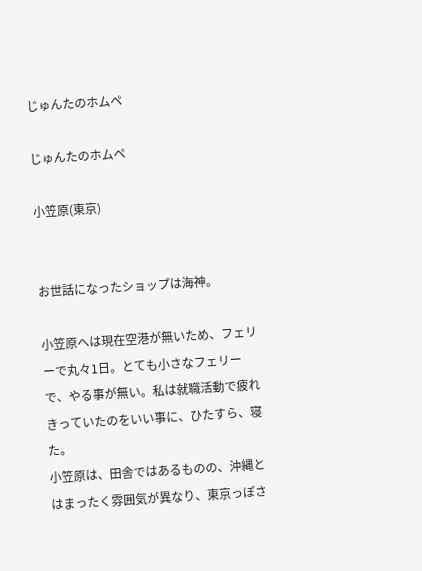じゅんたのホムペ

じゅんたのホムペ

小笠原(東京)


お世話になったショップは海神。

小笠原へは現在空港が無いため、フェリーで丸々1日。とても小さなフェリーで、やる事が無い。私は就職活動で疲れきっていたのをいい事に、ひたすら、寝た。
小笠原は、田舎ではあるものの、沖縄とはまったく雰囲気が異なり、東京っぽさ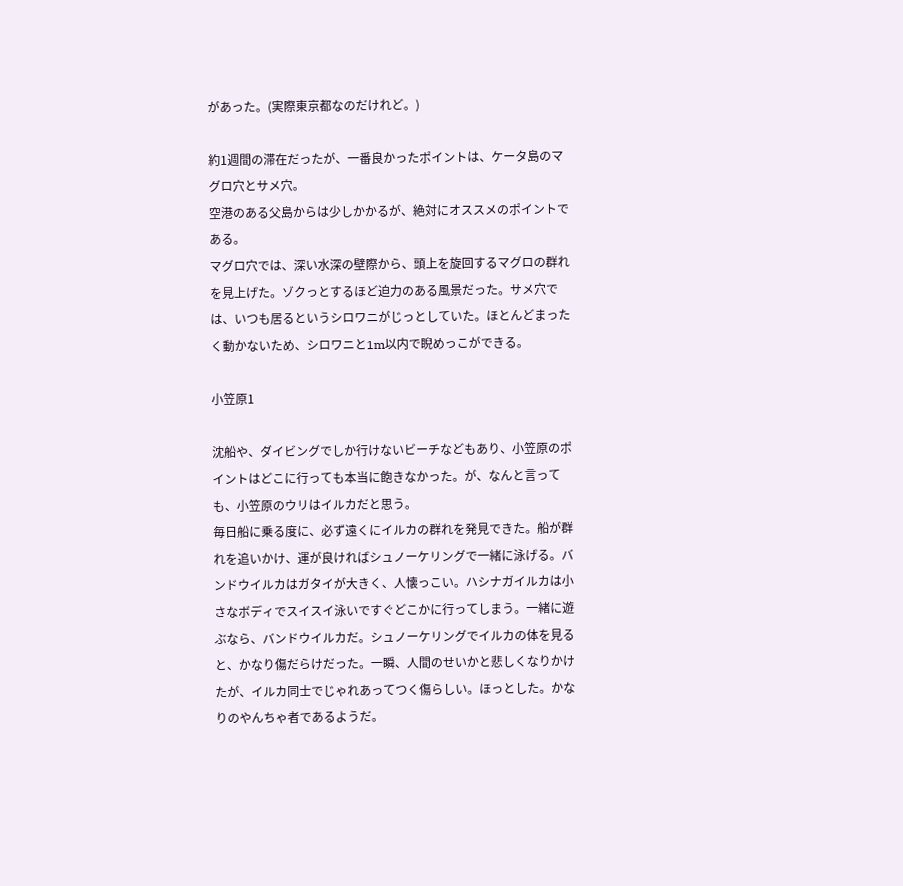があった。(実際東京都なのだけれど。)

約1週間の滞在だったが、一番良かったポイントは、ケータ島のマグロ穴とサメ穴。
空港のある父島からは少しかかるが、絶対にオススメのポイントである。
マグロ穴では、深い水深の壁際から、頭上を旋回するマグロの群れを見上げた。ゾクっとするほど迫力のある風景だった。サメ穴では、いつも居るというシロワニがじっとしていた。ほとんどまったく動かないため、シロワニと1m以内で睨めっこができる。

小笠原1

沈船や、ダイビングでしか行けないビーチなどもあり、小笠原のポイントはどこに行っても本当に飽きなかった。が、なんと言っても、小笠原のウリはイルカだと思う。
毎日船に乗る度に、必ず遠くにイルカの群れを発見できた。船が群れを追いかけ、運が良ければシュノーケリングで一緒に泳げる。バンドウイルカはガタイが大きく、人懐っこい。ハシナガイルカは小さなボディでスイスイ泳いですぐどこかに行ってしまう。一緒に遊ぶなら、バンドウイルカだ。シュノーケリングでイルカの体を見ると、かなり傷だらけだった。一瞬、人間のせいかと悲しくなりかけたが、イルカ同士でじゃれあってつく傷らしい。ほっとした。かなりのやんちゃ者であるようだ。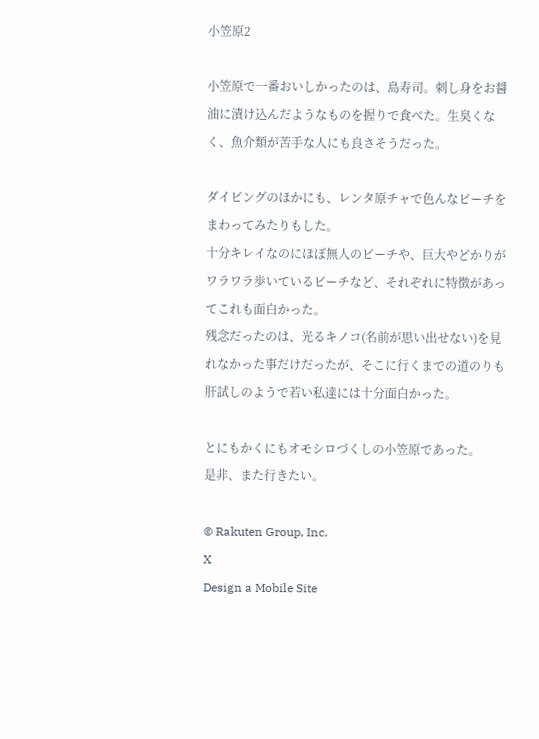小笠原2

小笠原で一番おいしかったのは、島寿司。刺し身をお醤油に漬け込んだようなものを握りで食べた。生臭くなく、魚介類が苦手な人にも良さそうだった。

ダイビングのほかにも、レンタ原チャで色んなビーチをまわってみたりもした。
十分キレイなのにほぼ無人のビーチや、巨大やどかりがワラワラ歩いているビーチなど、それぞれに特徴があってこれも面白かった。
残念だったのは、光るキノコ(名前が思い出せない)を見れなかった事だけだったが、そこに行くまでの道のりも肝試しのようで若い私達には十分面白かった。

とにもかくにもオモシロづくしの小笠原であった。
是非、また行きたい。

© Rakuten Group, Inc.
X
Design a Mobile Site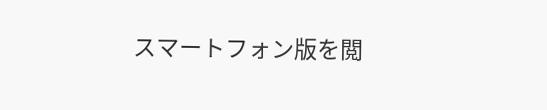スマートフォン版を閲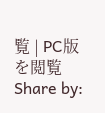覧 | PC版を閲覧
Share by: